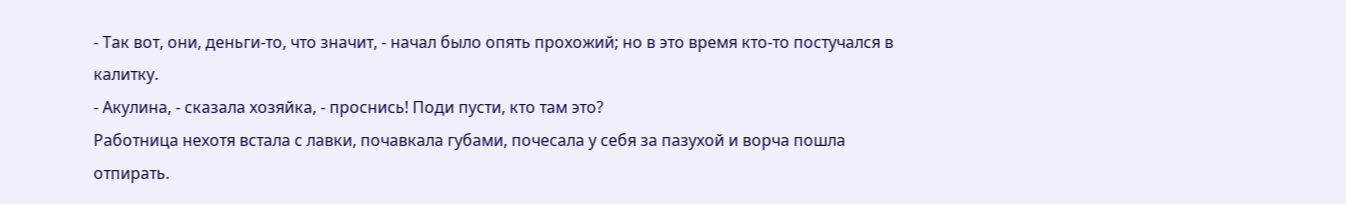- Так вот, они, деньги-то, что значит, - начал было опять прохожий; но в это время кто-то постучался в калитку.
- Акулина, - сказала хозяйка, - проснись! Поди пусти, кто там это?
Работница нехотя встала с лавки, почавкала губами, почесала у себя за пазухой и ворча пошла отпирать.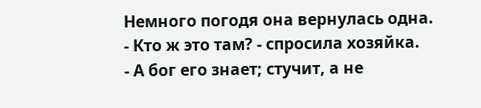Немного погодя она вернулась одна.
- Кто ж это там? - спросила хозяйка.
- А бог его знает; стучит, а не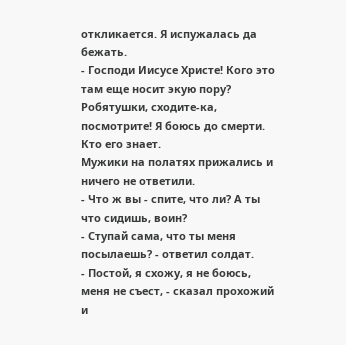откликается. Я испужалась да бежать.
- Господи Иисусе Христе! Кого это там еще носит экую пору? Робятушки, сходите-ка, посмотрите! Я боюсь до смерти. Кто его знает.
Мужики на полатях прижались и ничего не ответили.
- Что ж вы - спите, что ли? А ты что сидишь, воин?
- Ступай сама, что ты меня посылаешь? - ответил солдат.
- Постой, я схожу, я не боюсь, меня не съест, - сказал прохожий и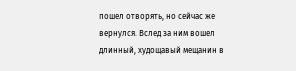пошел отворять, но сейчас же вернулся. Вслед за ним вошел длинный, худощавый мещанин в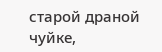старой драной чуйке,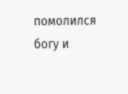помолился богу и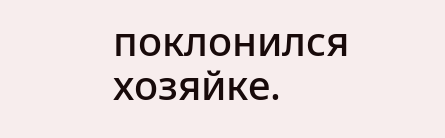поклонился хозяйке.